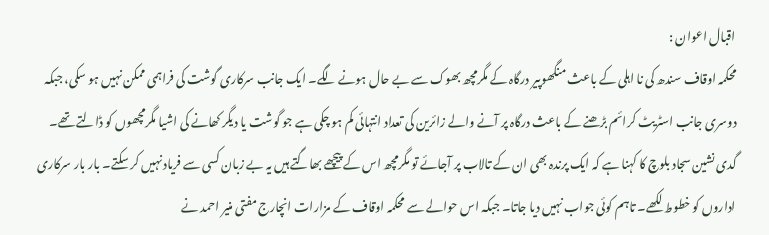اقبال اعوان :
محکمہ اوقاف سندھ کی نا اہلی کے باعث منگھوپیر درگاہ کے مگرمچھ بھوک سے بے حال ہونے لگے۔ ایک جانب سرکاری گوشت کی فراہمی ممکن نہیں ہو سکی، جبکہ دوسری جانب اسٹریٹ کرائم بڑھنے کے باعث درگاہ پر آنے والے زائرین کی تعداد انتہائی کم ہو چکی ہے جو گوشت یا دیگر کھانے کی اشیا مگرمچھوں کو ڈالتے تھے۔
گدی نشین سجاد بلوچ کا کہنا ہے کہ ایک پرندہ بھی ان کے تالاب پر آجائے تو مگرمچھ اس کے پیچھے بھاگتے ہیں یہ بے زبان کسی سے فریاد نہیں کر سکتے۔ بار بار سرکاری اداروں کو خطوط لکھے۔ تاہم کوئی جواب نہیں دیا جاتا۔ جبکہ اس حوالے سے محکمہ اوقاف کے مزارات انچارج مفتی منیر احمد نے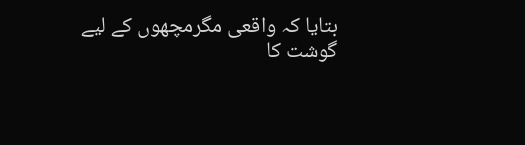بتایا کہ واقعی مگرمچھوں کے لیے گوشت کا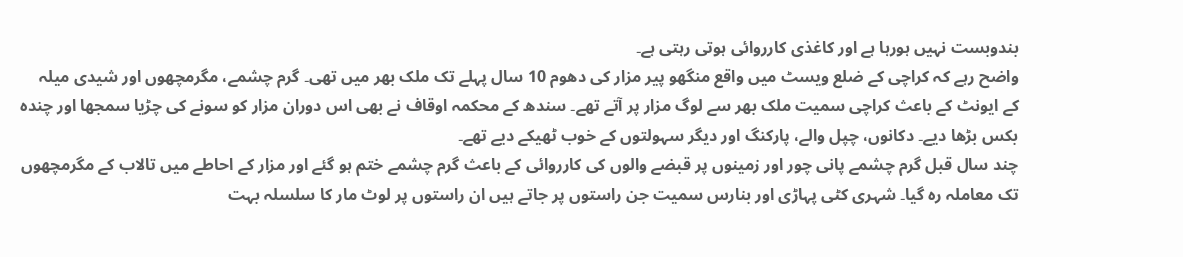بندوبست نہیں ہورہا ہے اور کاغذی کارروائی ہوتی رہتی ہے۔
واضح رہے کہ کراچی کے ضلع ویسٹ میں واقع منگھو پیر مزار کی دھوم 10 سال پہلے تک ملک بھر میں تھی۔ گرم چشمے، مگرمچھوں اور شیدی میلہ کے ایونٹ کے باعث کراچی سمیت ملک بھر سے لوگ مزار پر آتے تھے۔ سندھ کے محکمہ اوقاف نے بھی اس دوران مزار کو سونے کی چڑیا سمجھا اور چندہ بکس بڑھا دیے۔ دکانوں، چپل والے، پارکنگ اور دیگر سہولتوں کے خوب ٹھیکے دیے تھے۔
چند سال قبل گرم چشمے پانی چور اور زمینوں پر قبضے والوں کی کارروائی کے باعث گرم چشمے ختم ہو گئے اور مزار کے احاطے میں تالاب کے مگرمچھوں تک معاملہ رہ گیا۔ شہری کٹی پہاڑی اور بنارس سمیت جن راستوں پر جاتے ہیں ان راستوں پر لوٹ مار کا سلسلہ بہت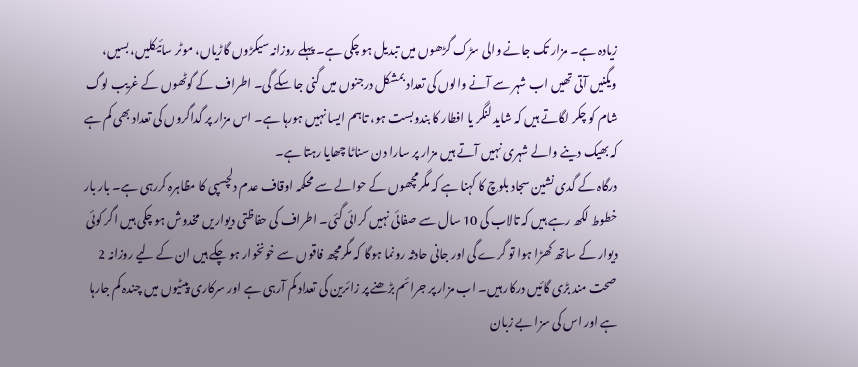زیادہ ہے۔ مزار تک جانے والی سڑک گڑھوں میں تبدیل ہو چکی ہے۔ پہلے روزانہ سیکڑوں گاڑیاں، موٹر سائیکلیں، بسیں، ویگنیں آتی تھیں اب شہر سے آنے والوں کی تعداد بمشکل درجنوں میں گنی جا سکے گی۔ اطراف کے گوٹھوں کے غریب لوگ شام کو چکر لگاتے ہیں کہ شاید لنگر یا افطار کا بندوبست ہو، تاہم ایسا نہیں ہورہا ہے۔ اس مزار پر گداگروں کی تعداد بھی کم ہے کہ بھیک دینے والے شہری نہیں آتے ہیں مزار پر سارا دن سناٹا چھایا رہتا ہے۔
درگاہ کے گدی نشین سجاد بلوچ کا کہنا ہے کہ مگرمچھوں کے حوالے سے محکمہ اوقاف عدم دلچسپی کا مظاہرہ کررہی ہے۔ بار بار خطوط لکھ رہے ہیں کہ تالاب کی 10 سال سے صفائی نہیں کرائی گئی۔ اطراف کی حفاظتی دیواریں مخدوش ہو چکی ہیں اگر کوئی دیوار کے ساتھ کھڑا ہوا تو گرے گی اور جانی حادثہ رونما ہوگا کہ مگرمچھ فاقوں سے خونخوار ہو چکے ہیں ان کے لیے روزانہ 2 صحت مند بڑی گائیں درکار ہیں۔ اب مزار پر جرائم بڑھنے پر زائرین کی تعداد کم آرہی ہے اور سرکاری پیٹیوں میں چندہ کم جارہا ہے اور اس کی سزا بے زبان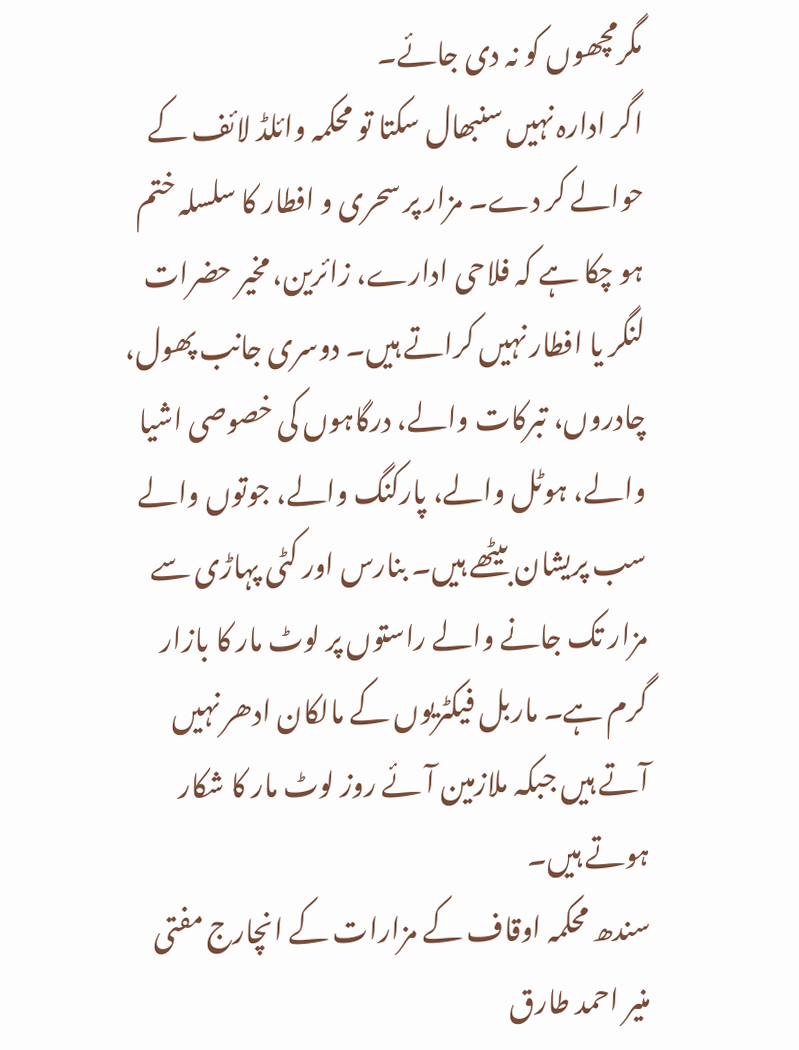مگرمچھوں کو نہ دی جائے۔
اگر ادارہ نہیں سنبھال سکتا تو محکمہ وائلڈ لائف کے حوالے کر دے۔ مزار پر سحری و افطار کا سلسلہ ختم ہو چکا ہے کہ فلاحی ادارے، زائرین، مخیر حضرات لنگر یا افطار نہیں کراتے ہیں۔ دوسری جانب پھول، چادروں، تبرکات والے، درگاہوں کی خصوصی اشیا والے، ہوٹل والے، پارکنگ والے، جوتوں والے سب پریشان بیٹھے ہیں۔ بنارس اور کٹی پہاڑی سے مزار تک جانے والے راستوں پر لوٹ مار کا بازار گرم ہے۔ ماربل فیکٹریوں کے مالکان ادھر نہیں آتے ہیں جبکہ ملازمین آئے روز لوٹ مار کا شکار ہوتے ہیں۔
سندھ محکمہ اوقاف کے مزارات کے انچارج مفتی منیر احمد طارق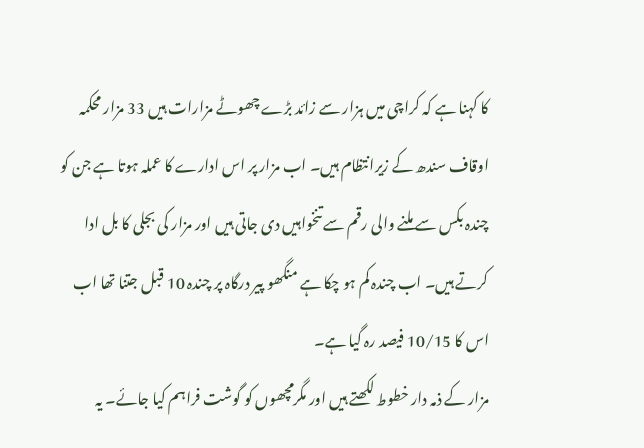کا کہنا ہے کہ کراچی میں ہزار سے زائد بڑے چھوٹے مزارات ہیں 33 مزار محکمہ اوقاف سندھ کے زیرانتظام ہیں۔ اب مزار پر اس ادارے کا عملہ ہوتا ہے جن کو چندہ بکس سے ملنے والی رقم سے تنخواہیں دی جاتی ہیں اور مزار کی بجلی کا بل ادا کرتے ہیں۔ اب چندہ کم ہو چکا ہے منگھو پیر درگاہ پر چندہ 10 قبل جتنا تھا اب اس کا 10/15 فیصد رہ گیا ہے۔
مزار کے ذمہ دار خطوط لکھتے ہیں اور مگرمچھوں کو گوشت فراہم کیا جائے۔ یہ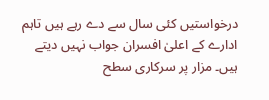درخواستیں کئی سال سے دے رہے ہیں تاہم ادارے کے اعلیٰ افسران جواب نہیں دیتے ہیں۔ مزار پر سرکاری سطح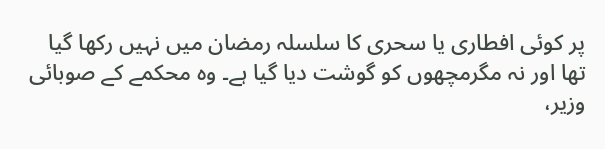پر کوئی افطاری یا سحری کا سلسلہ رمضان میں نہیں رکھا گیا تھا اور نہ مگرمچھوں کو گوشت دیا گیا ہے۔ وہ محکمے کے صوبائی وزیر،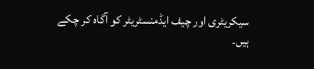سیکریٹری اور چیف ایڈمنسٹریٹر کو آگاہ کر چکے ہیں۔